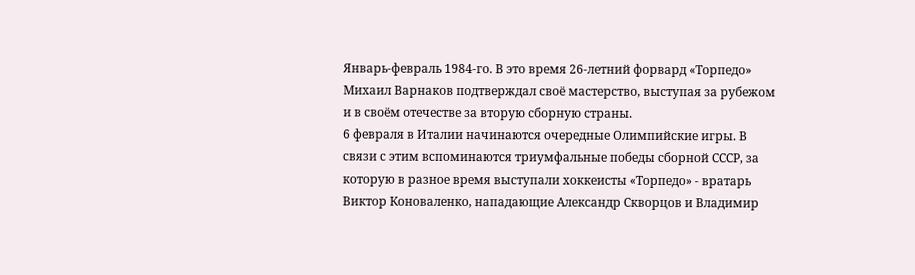Январь-февраль 1984-го. В это время 26-летний форвард «Торпедо» Михаил Варнаков подтверждал своё мастерство, выступая за рубежом и в своём отечестве за вторую сборную страны.
6 февраля в Италии начинаются очередные Олимпийские игры. В связи с этим вспоминаются триумфальные победы сборной СССР, за которую в разное время выступали хоккеисты «Торпедо» - вратарь Виктор Коноваленко, нападающие Александр Скворцов и Владимир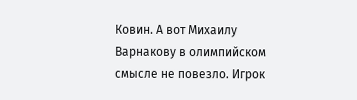Ковин. А вот Михаилу Варнакову в олимпийском смысле не повезло. Игрок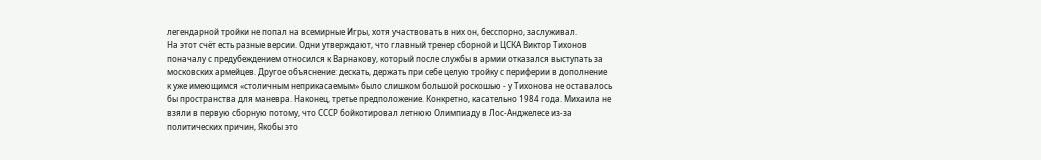легендарной тройки не попал на всемирные Игры, хотя участвовать в них он, бесспорно, заслуживал.
На этот счёт есть разные версии. Одни утверждают, что главный тренер сборной и ЦСКА Виктор Тихонов поначалу с предубеждением относился к Варнакову, который после службы в армии отказался выступать за московских армейцев. Другое объяснение: дескать, держать при себе целую тройку с периферии в дополнение к уже имеющимся «столичным неприкасаемым» было слишком большой роскошью - у Тихонова не оставалось бы пространства для маневра. Наконец, третье предположение. Конкретно, касательно 1984 года. Михаила не взяли в первую сборную потому, что СССР бойкотировал летнюю Олимпиаду в Лос-Анджелесе из-за политических причин, Якобы это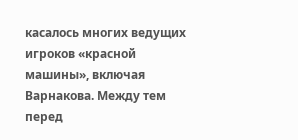касалось многих ведущих игроков «красной машины», включая Варнакова. Между тем перед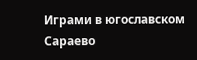Играми в югославском Сараево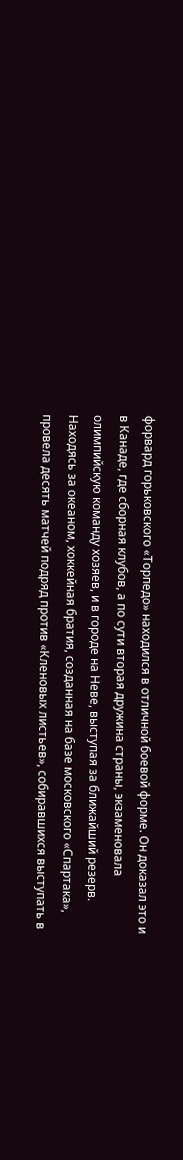форвард горьковского «Торпедо» находился в отличной боевой форме. Он доказал это и в Канаде, где сборная клубов, а по сути вторая дружина страны, экзаменовала олимпийскую команду хозяев, и в городе на Неве, выступая за ближайший резерв.
Находясь за океаном, хоккейная братия, созданная на базе московского «Спартака», провела десять матчей подряд против «Кленовых листьев», собиравшихся выступать в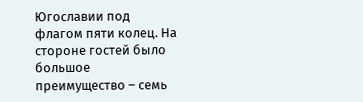Югославии под флагом пяти колец. На стороне гостей было большое преимущество – семь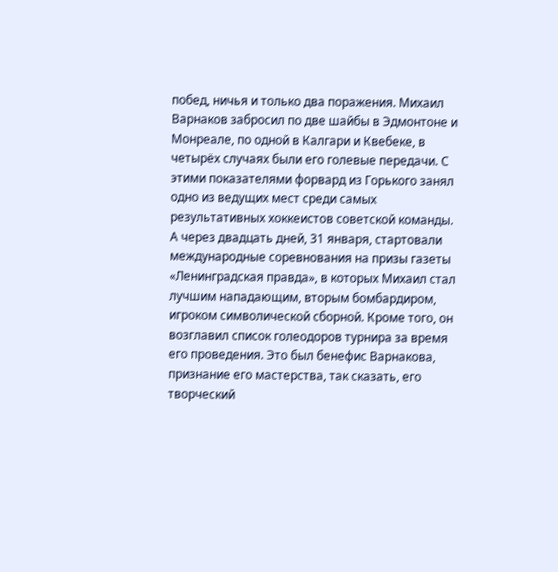побед, ничья и только два поражения. Михаил Варнаков забросил по две шайбы в Эдмонтоне и Монреале, по одной в Калгари и Квебеке, в четырёх случаях были его голевые передачи. С этими показателями форвард из Горького занял одно из ведущих мест среди самых результативных хоккеистов советской команды.
А через двадцать дней, 31 января, стартовали международные соревнования на призы газеты «Ленинградская правда», в которых Михаил стал лучшим нападающим, вторым бомбардиром, игроком символической сборной. Кроме того, он возглавил список голеодоров турнира за время его проведения. Это был бенефис Варнакова, признание его мастерства, так сказать, его творческий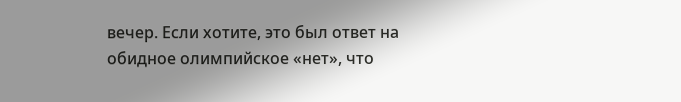вечер. Если хотите, это был ответ на обидное олимпийское «нет», что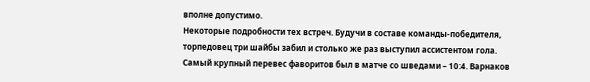вполне допустимо.
Некоторые подробности тех встреч. Будучи в составе команды-победителя, торпедовец три шайбы забил и столько же раз выступил ассистентом гола. Самый крупный перевес фаворитов был в матче со шведами – 10:4. Варнаков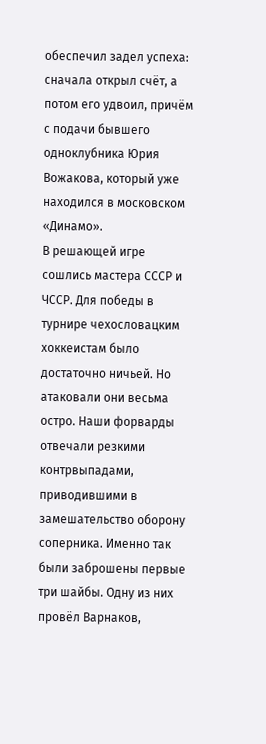обеспечил задел успеха: сначала открыл счёт, а потом его удвоил, причём с подачи бывшего одноклубника Юрия Вожакова, который уже находился в московском «Динамо».
В решающей игре сошлись мастера СССР и ЧССР. Для победы в турнире чехословацким хоккеистам было достаточно ничьей. Но атаковали они весьма остро. Наши форварды отвечали резкими контрвыпадами, приводившими в замешательство оборону соперника. Именно так были заброшены первые три шайбы. Одну из них провёл Варнаков,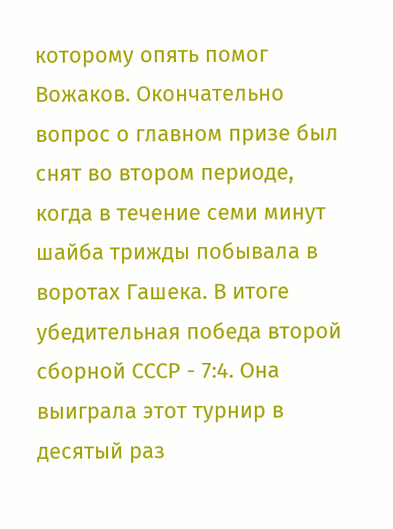которому опять помог Вожаков. Окончательно вопрос о главном призе был снят во втором периоде, когда в течение семи минут шайба трижды побывала в воротах Гашека. В итоге убедительная победа второй сборной СССР - 7:4. Она выиграла этот турнир в десятый раз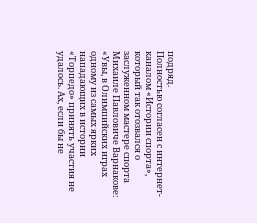подряд.
Полностью согласен с интернет-каналом «Истории спорта», который так отозвался о заслуженном мастере спорта Михаиле Павловиче Варнакове: «Увы, в Олимпийских играх одному из самых ярких нападающих в истории «Торпедо» принять участия не удалось. Ах, если бы не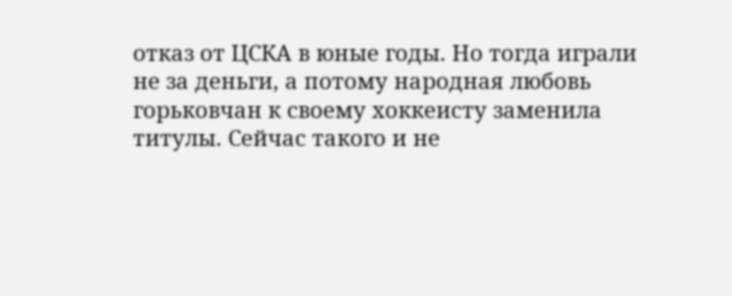отказ от ЦСКА в юные годы. Но тогда играли не за деньги, а потому народная любовь горьковчан к своему хоккеисту заменила титулы. Сейчас такого и не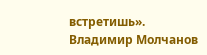встретишь».
Владимир Молчанов